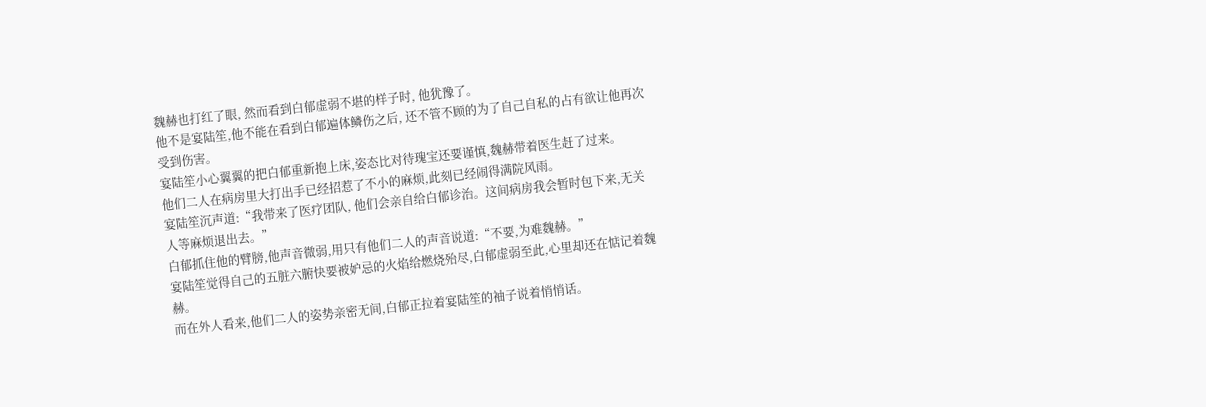魏赫也打红了眼, 然而看到白郁虚弱不堪的样子时, 他犹豫了。
他不是宴陆笙,他不能在看到白郁遍体鳞伤之后, 还不管不顾的为了自己自私的占有欲让他再次受到伤害。
宴陆笙小心翼翼的把白郁重新抱上床,姿态比对待瑰宝还要谨慎,魏赫带着医生赶了过来。
他们二人在病房里大打出手已经招惹了不小的麻烦,此刻已经闹得满院风雨。
宴陆笙沉声道:“我带来了医疗团队, 他们会亲自给白郁诊治。这间病房我会暂时包下来,无关人等麻烦退出去。”
白郁抓住他的臂膀,他声音微弱,用只有他们二人的声音说道:“不要,为难魏赫。”
宴陆笙觉得自己的五脏六腑快要被妒忌的火焰给燃烧殆尽,白郁虚弱至此,心里却还在惦记着魏赫。
而在外人看来,他们二人的姿势亲密无间,白郁正拉着宴陆笙的袖子说着悄悄话。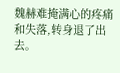魏赫难掩满心的疼痛和失落,转身退了出去。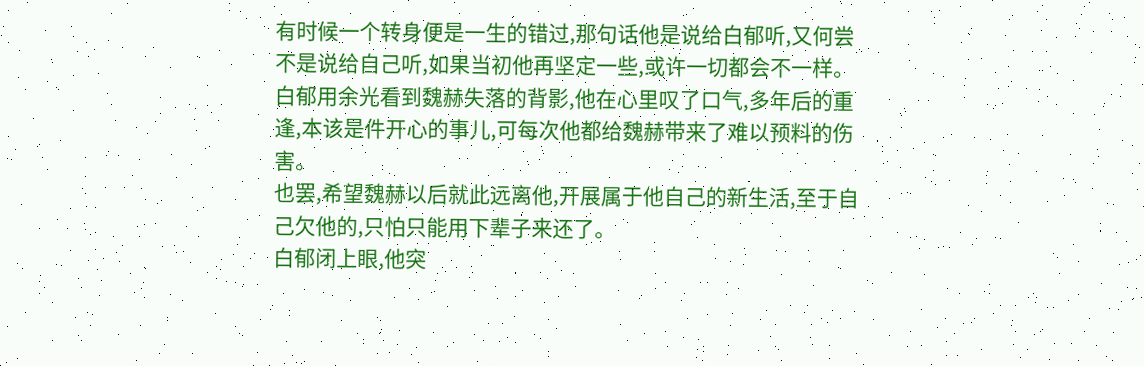有时候一个转身便是一生的错过,那句话他是说给白郁听,又何尝不是说给自己听,如果当初他再坚定一些,或许一切都会不一样。
白郁用余光看到魏赫失落的背影,他在心里叹了口气,多年后的重逢,本该是件开心的事儿,可每次他都给魏赫带来了难以预料的伤害。
也罢,希望魏赫以后就此远离他,开展属于他自己的新生活,至于自己欠他的,只怕只能用下辈子来还了。
白郁闭上眼,他突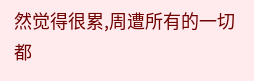然觉得很累,周遭所有的一切都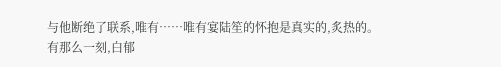与他断绝了联系,唯有……唯有宴陆笙的怀抱是真实的,炙热的。
有那么一刻,白郁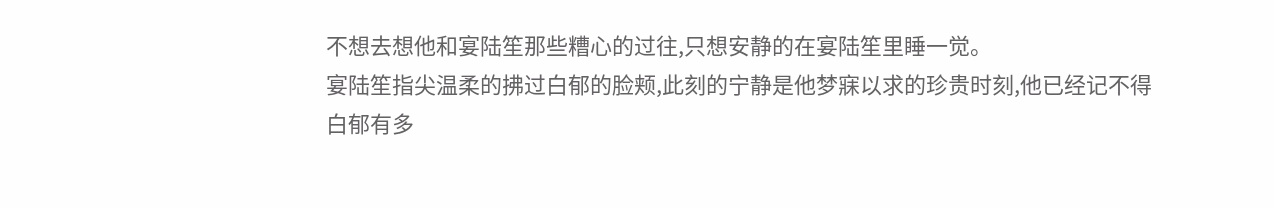不想去想他和宴陆笙那些糟心的过往,只想安静的在宴陆笙里睡一觉。
宴陆笙指尖温柔的拂过白郁的脸颊,此刻的宁静是他梦寐以求的珍贵时刻,他已经记不得白郁有多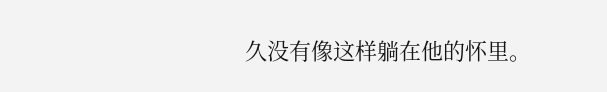久没有像这样躺在他的怀里。